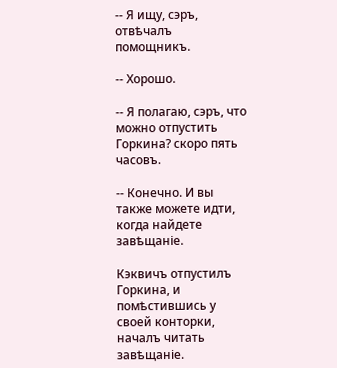-- Я ищу, сэръ, отвѣчалъ помощникъ.

-- Хорошо.

-- Я полагаю, сэръ, что можно отпустить Горкина? скоро пять часовъ.

-- Конечно. И вы также можете идти, когда найдете завѣщаніе.

Кэквичъ отпустилъ Горкина, и помѣстившись у своей конторки, началъ читать завѣщаніе.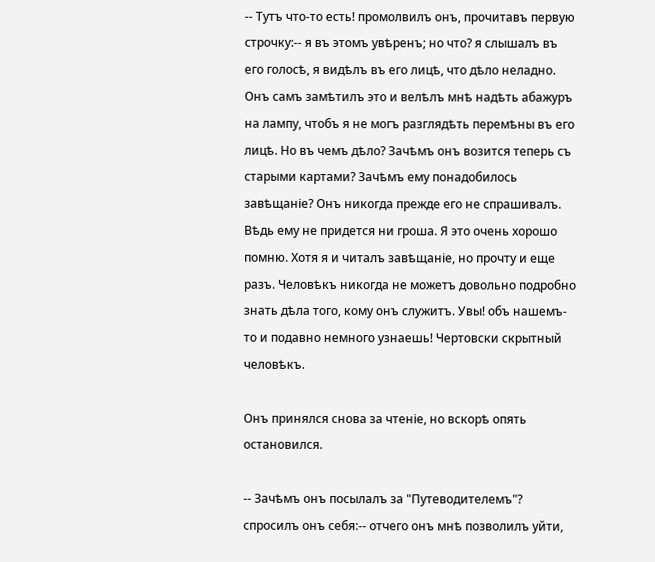-- Тутъ что-то есть! промолвилъ онъ, прочитавъ первую строчку:-- я въ этомъ увѣренъ; но что? я слышалъ въ его голосѣ, я видѣлъ въ его лицѣ, что дѣло неладно. Онъ самъ замѣтилъ это и велѣлъ мнѣ надѣть абажуръ на лампу, чтобъ я не могъ разглядѣть перемѣны въ его лицѣ. Но въ чемъ дѣло? Зачѣмъ онъ возится теперь съ старыми картами? Зачѣмъ ему понадобилось завѣщаніе? Онъ никогда прежде его не спрашивалъ. Вѣдь ему не придется ни гроша. Я это очень хорошо помню. Хотя я и читалъ завѣщаніе, но прочту и еще разъ. Человѣкъ никогда не можетъ довольно подробно знать дѣла того, кому онъ служитъ. Увы! объ нашемъ-то и подавно немного узнаешь! Чертовски скрытный человѣкъ.

Онъ принялся снова за чтеніе, но вскорѣ опять остановился.

-- Зачѣмъ онъ посылалъ за "Путеводителемъ"? спросилъ онъ себя:-- отчего онъ мнѣ позволилъ уйти,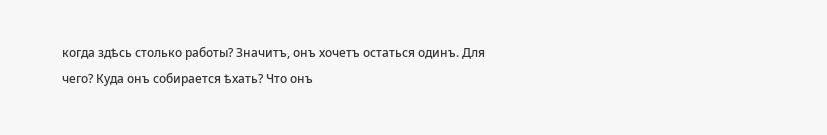когда здѣсь столько работы? Значитъ, онъ хочетъ остаться одинъ. Для чего? Куда онъ собирается ѣхать? Что онъ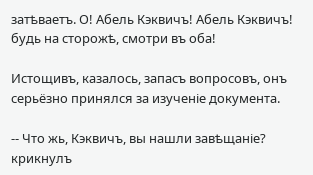затѣваетъ. О! Абель Кэквичъ! Абель Кэквичъ! будь на сторожѣ, смотри въ оба!

Истощивъ, казалось, запасъ вопросовъ, онъ серьёзно принялся за изученіе документа.

-- Что жь, Кэквичъ, вы нашли завѣщаніе? крикнулъ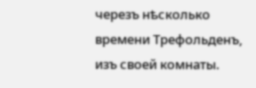черезъ нѣсколько времени Трефольденъ, изъ своей комнаты.